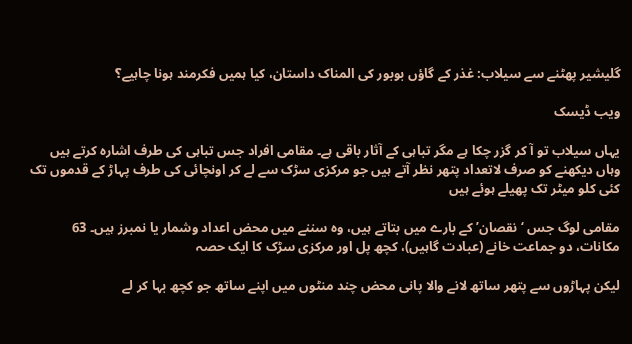گلیشیر پھٹنے سے سیلاب: غذر کے گاؤں بوبور کی المناک داستان، کیا ہمیں فکرمند ہونا چاہیے؟

ویب ڈیسک

یہاں سیلاب تو آ کر گزر چکا ہے مگر تباہی کے آثار باقی ہے۔ مقامی افراد جس تباہی کی طرف اشارہ کرتے ہیں وہاں دیکھنے کو صرف لاتعداد پتھر نظر آتے ہیں جو مرکزی سڑک سے لے کر اونچائی کی طرف پہاڑ کے قدموں تک کئی کلو میٹر تک پھیلے ہوئے ہیں

مقامی لوگ جس ‘نقصان’ کے بارے میں بتاتے ہیں، وہ سننے میں محض اعداد وشمار یا نمبرز ہیں۔ 63 مکانات، دو جماعت خانے (عبادت گاہیں)، کچھ پل اور مرکزی سڑک کا ایک حصہ

لیکن پہاڑوں سے پتھر ساتھ لانے والا پانی محض چند منٹوں میں اپنے ساتھ جو کچھ بہا کر لے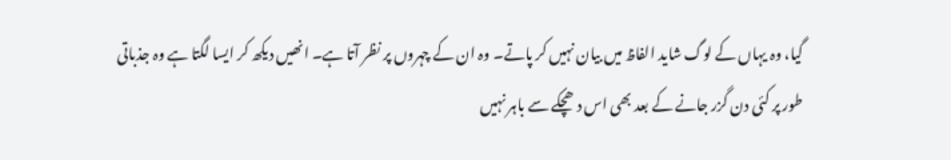گیا، وہ یہاں کے لوگ شاید الفاظ میں بیان نہیں کر پاتے۔ وہ ان کے چہروں پر نظر آتا ہے۔ انھیں دیکھ کر ایسا لگتا ہے وہ جذباتی طور پر کئی دن گزر جانے کے بعد بھی اس دھچکے سے باہر نہیں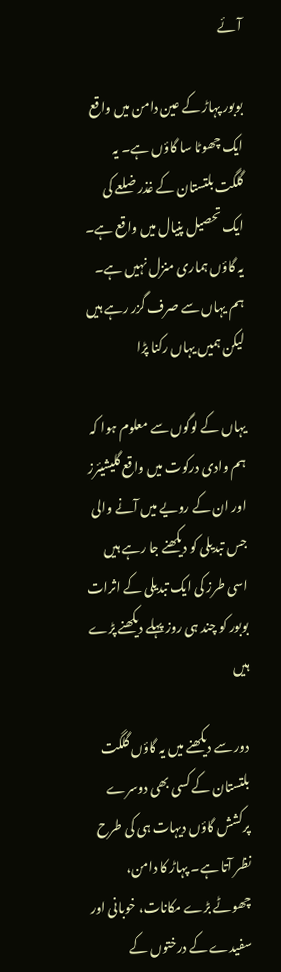آئے

بوبور پہاڑ کے عین دامن میں واقع ایک چھوٹا سا گاؤں ہے۔ یہ گلگت بلتستان کے غذر ضلعے کی ایک تحصیل پنیال میں واقع ہے۔ یہ گاؤں ہماری منزل نہیں ہے۔ ہم یہاں سے صرف گزر رہے ہیں لیکن ہمیں یہاں رکنا پڑا

یہاں کے لوگوں سے معلوم ہوا کہ ہم وادی درکوت میں واقع گلیشیئرز اور ان کے رویے میں آنے والی جس تبدیلی کو دیکھنے جا رہے ہیں اسی طرز کی ایک تبدیلی کے اثرات بوبور کو چند ہی روز پہلے دیکھنے پڑے ہیں

دور سے دیکھنے میں یہ گاؤں گلگت بلتستان کے کسی بھی دوسرے پرکشش گاؤں دیہات ہی کی طرح نظر آتا ہے۔ پہاڑ کا دامن، چھوٹے بڑے مکانات، خوبانی اور سفیدے کے درختوں کے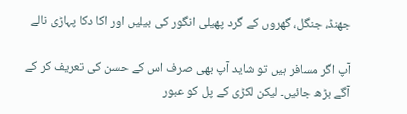جھنڈ، جنگل، گھروں کے گرد پھیلی انگور کی بیلیں اور اکا دکا پہاڑی نالے

آپ اگر مسافر ہیں تو شاید آپ بھی صرف اس کے حسن کی تعریف کر کے آگے بڑھ جائیں۔ لیکن لکڑی کے پل کو عبور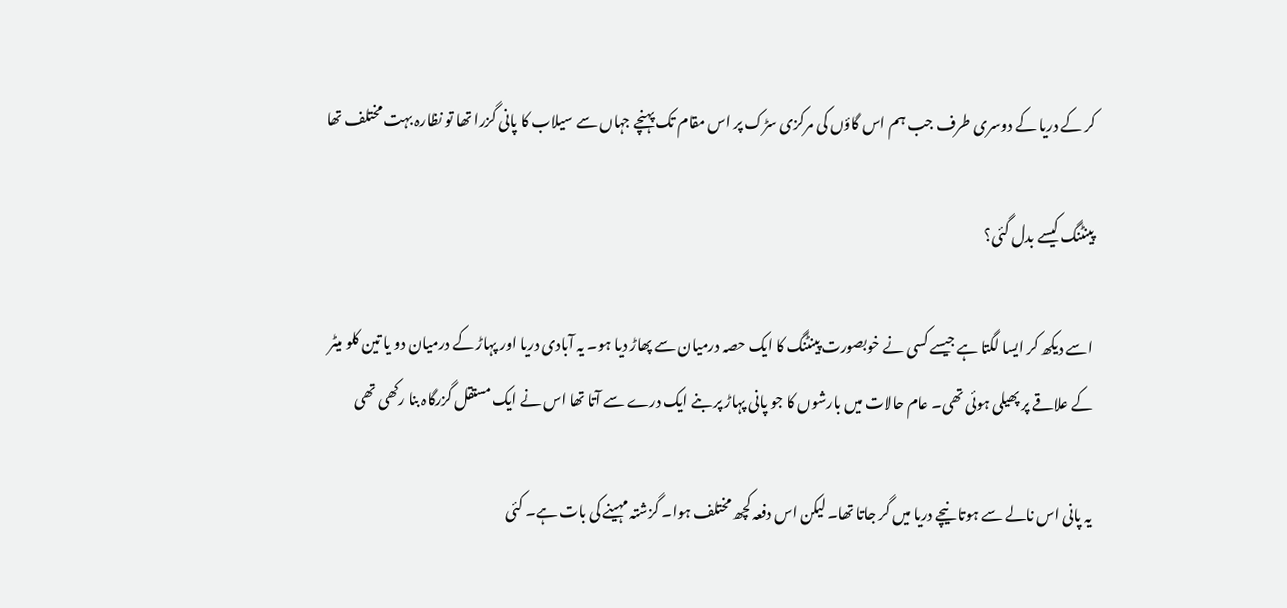کر کے دریا کے دوسری طرف جب ہم اس گاؤں کی مرکزی سڑک پر اس مقام تک پہنچے جہاں سے سیلاب کا پانی گزرا تھا تو نظارہ بہت مختلف تھا

پینٹنگ کیسے بدل گئی؟

اسے دیکھ کر ایسا لگتا ہے جیسے کسی نے خوبصورت پینٹنگ کا ایک حصہ درمیان سے پھاڑ دیا ہو۔ یہ آبادی دریا اور پہاڑ کے درمیان دو یا تین کلو میٹر کے علاقے پر پھیلی ہوئی تھی۔ عام حالات میں بارشوں کا جو پانی پہاڑ پر بنے ایک درے سے آتا تھا اس نے ایک مستقل گزرگاہ بنا رکھی تھی

یہ پانی اس نالے سے ہوتا نیچے دریا میں گر جاتا تھا۔ لیکن اس دفعہ کچھ مختلف ہوا۔ گزشتہ مہینے کی بات ہے۔ کئی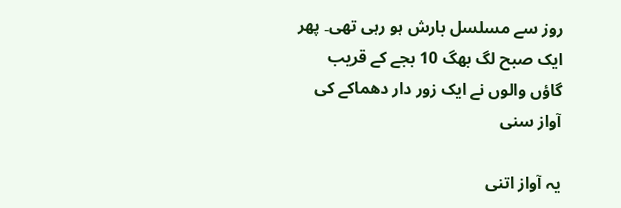روز سے مسلسل بارش ہو رہی تھی۔ پھر ایک صبح لگ بھگ 10 بجے کے قریب گاؤں والوں نے ایک زور دار دھماکے کی آواز سنی

یہ آواز اتنی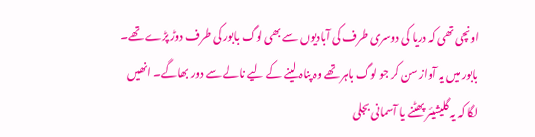اونچی تھی کہ دریا کی دوسری طرف کی آبادیوں سے بھی لوگ بابور کی طرف دوڑ پڑے تھے۔ بابور میں یہ آواز سن کر جو لوگ باہر تھے وہ پناہ لینے کے لیے نالے سے دور بھاگے۔ انھیں لگا کہ یہ گلیشیئر پھٹنے یا آسمانی بجلی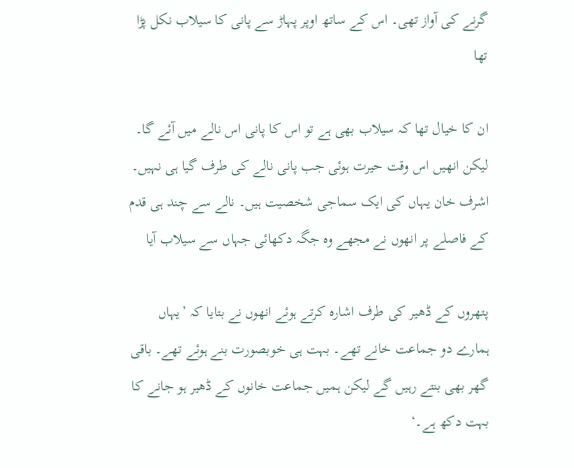گرنے کی آواز تھی۔ اس کے ساتھ اوپر پہاڑ سے پانی کا سیلاب نکل پڑا تھا

ان کا خیال تھا کہ سیلاب بھی ہے تو اس کا پانی اس نالے میں آئے گا۔ لیکن انھیں اس وقت حیرت ہوئی جب پانی نالے کی طرف گیا ہی نہیں۔ اشرف خان یہاں کی ایک سماجی شخصیت ہیں۔ نالے سے چند ہی قدم کے فاصلے پر انھوں نے مجھے وہ جگہ دکھائی جہاں سے سیلاب آیا

پتھروں کے ڈھیر کی طرف اشارہ کرتے ہوئے انھوں نے بتایا کہ ’یہاں ہمارے دو جماعت خانے تھے۔ بہت ہی خوبصورت بنے ہوئے تھے۔ باقی گھر بھی بنتے رہیں گے لیکن ہمیں جماعت خانوں کے ڈھیر ہو جانے کا بہت دکھ ہے۔‘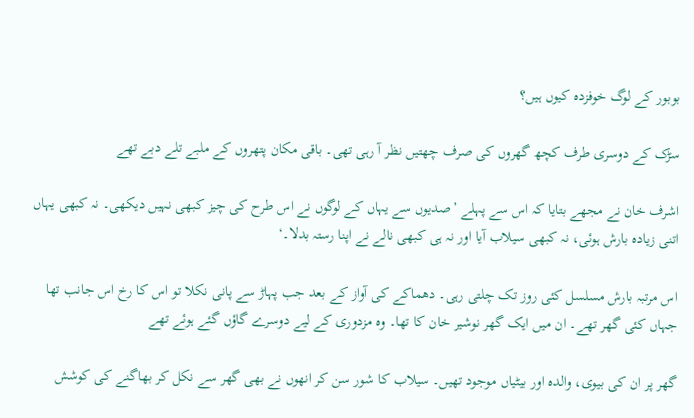بوبور کے لوگ خوفزدہ کیوں ہیں؟

سڑک کے دوسری طرف کچھ گھروں کی صرف چھتیں نظر آ رہی تھی۔ باقی مکان پتھروں کے ملبے تلے دبے تھے

اشرف خان نے مجھے بتایا کہ اس سے پہلے ’صدیوں سے یہاں کے لوگوں نے اس طرح کی چیز کبھی نہیں دیکھی۔ نہ کبھی یہاں اتنی زیادہ بارش ہوئی، نہ کبھی سیلاب آیا اور نہ ہی کبھی نالے نے اپنا رستہ بدلا۔‘

اس مرتبہ بارش مسلسل کئی روز تک چلتی رہی۔ دھماکے کی آواز کے بعد جب پہاڑ سے پانی نکلا تو اس کا رخ اس جانب تھا جہاں کئی گھر تھے۔ ان میں ایک گھر نوشیر خان کا تھا۔ وہ مزدوری کے لیے دوسرے گاؤں گئے ہوئے تھے

گھر پر ان کی بیوی، والدہ اور بیٹیاں موجود تھیں۔ سیلاب کا شور سن کر انھوں نے بھی گھر سے نکل کر بھاگنے کی کوشش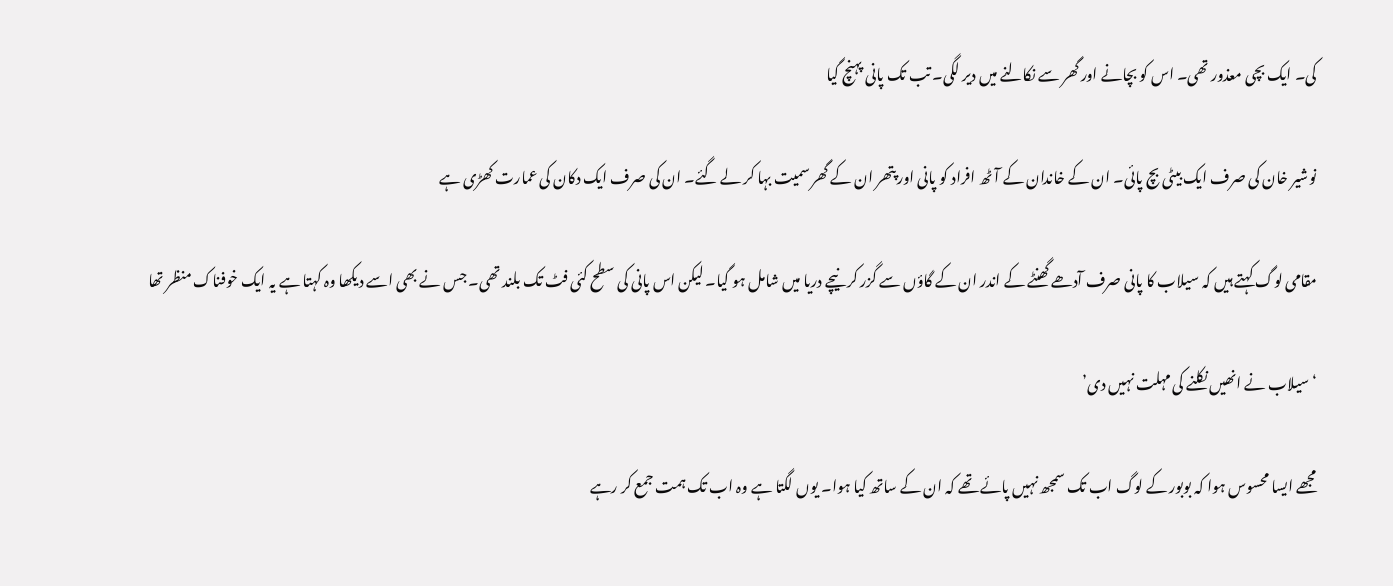کی۔ ایک بچی معذور تھی۔ اس کو بچانے اور گھر سے نکالنے میں دیر لگی۔ تب تک پانی پہنچ گیا

نوشیر خان کی صرف ایک بیٹی بچ پائی۔ ان کے خاندان کے آٹھ افراد کو پانی اور پتھر ان کے گھر سمیت بہا کر لے گئے۔ ان کی صرف ایک دکان کی عمارت کھڑی ہے

مقامی لوگ کہتے ہیں کہ سیلاب کا پانی صرف آدھے گھنٹے کے اندر ان کے گاؤں سے گزر کر نیچے دریا میں شامل ہو گیا۔ لیکن اس پانی کی سطح کئی فٹ تک بلند تھی۔ جس نے بھی اسے دیکھا وہ کہتا ہے یہ ایک خوفناک منظر تھا

‘سیلاب نے انھیں نکلنے کی مہلت نہیں دی’

مجھے ایسا محسوس ہوا کہ بوبور کے لوگ اب تک سمجھ نہیں پائے تھے کہ ان کے ساتھ کیا ہوا۔ یوں لگتا ہے وہ اب تک ہمت جمع کر رہے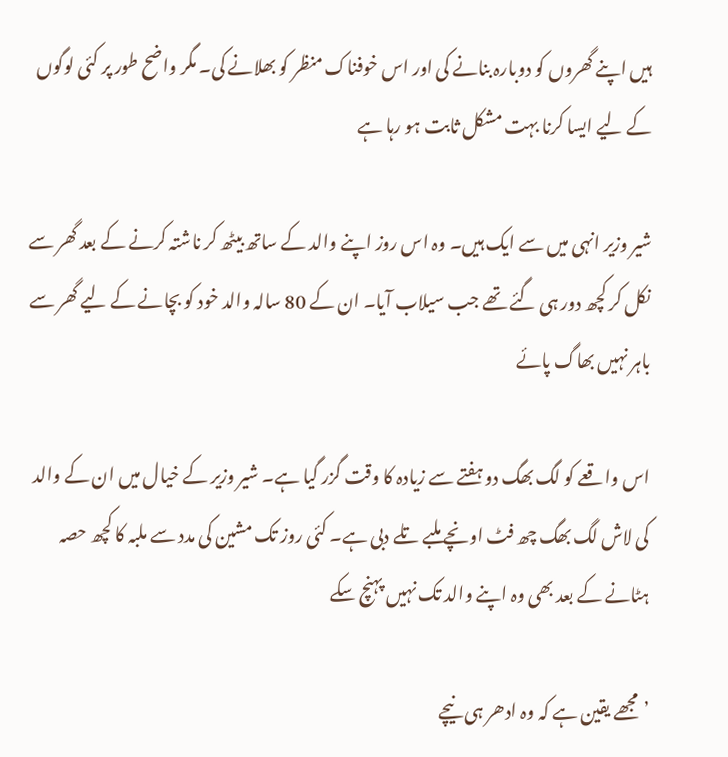ہیں اپنے گھروں کو دوبارہ بنانے کی اور اس خوفناک منظر کو بھلانے کی۔ مگر واضح طور پر کئی لوگوں کے لیے ایسا کرنا بہت مشکل ثابت ہو رہا ہے

شیر وزیر انہی میں سے ایک ہیں۔ وہ اس روز اپنے والد کے ساتھ بیٹھ کر ناشتہ کرنے کے بعد گھر سے نکل کر کچھ دور ہی گئے تھے جب سیلاب آیا۔ ان کے 80 سالہ والد خود کو بچانے کے لیے گھر سے باہر نہیں بھاگ پائے

اس واقعے کو لگ بھگ دو ہفتے سے زیادہ کا وقت گزر گیا ہے۔ شیر وزیر کے خیال میں ان کے والد کی لاش لگ بھگ چھ فٹ اونچے ملبے تلے دبی ہے۔ کئی روز تک مشین کی مدد سے ملبہ کا کچھ حصہ ہٹانے کے بعد بھی وہ اپنے والد تک نہیں پہنچ سکے

’مجھے یقین ہے کہ وہ ادھر ہی نیچے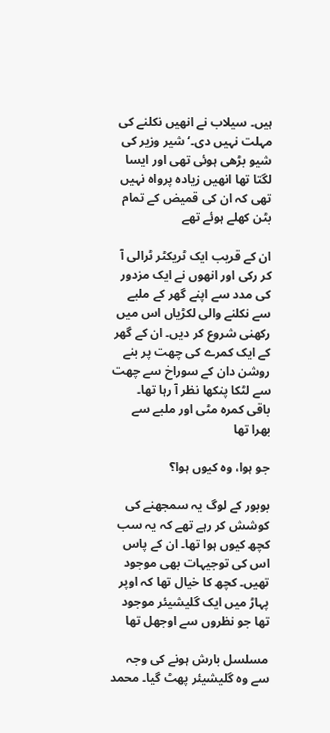ہیں۔ سیلاب نے انھیں نکلنے کی مہلت نہیں دی۔‘ شیر وزیر کی شیو بڑھی ہوئی تھی اور ایسا لگتا تھا انھیں زیادہ پرواہ نہیں تھی کہ ان کی قمیض کے تمام بٹن کھلے ہوئے تھے

ان کے قریب ایک ٹریکٹر ٹرالی آ کر رکی اور انھوں نے ایک مزدور کی مدد سے اپنے گھر کے ملبے سے نکلنے والی لکڑیاں اس میں رکھنی شروع کر دیں۔ ان کے گھر کے ایک کمرے کی چھت پر بنے روشن دان کے سوراخ سے چھت سے لٹکا پنکھا نظر آ رہا تھا۔ باقی کمرہ مٹی اور ملبے سے بھرا تھا

جو ہوا، وہ کیوں ہوا؟

بوبور کے لوگ یہ سمجھنے کی کوشش کر رہے تھے کہ یہ سب کچھ کیوں ہوا تھا۔ ان کے پاس اس کی توجیہات بھی موجود تھیں۔ کچھ کا خیال تھا کہ اوپر پہاڑ میں ایک گلیشیئر موجود تھا جو نظروں سے اوجھل تھا

مسلسل بارش ہونے کی وجہ سے وہ گلیشیئر پھٹ گیا۔ محمد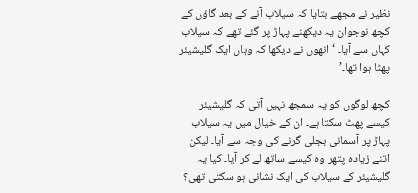نظیر نے مجھے بتایا کہ سیلاب آنے کے بعد گاؤں کے کچھ نوجوان یہ دیکھنے پہاڑ پر گئے تھے کہ سیلاب کہاں سے آیا۔ ‘انھوں نے دیکھا کہ وہاں ایک گلیشیئر پھٹا ہوا تھا۔’

کچھ لوگوں کو یہ سمجھ نہیں آتی کہ گلیشیئر کیسے پھٹ سکتا ہے۔ ان کے خیال میں یہ سیلاب پہاڑ پر آسمانی بجلی گرنے کی وجہ سے آیا۔ لیکن اتنے زیادہ پتھر وہ کیسے ساتھ لے کر آیا۔ کیا یہ گلیشیئر کے سیلاب کی ایک نشانی ہو سکتی تھی؟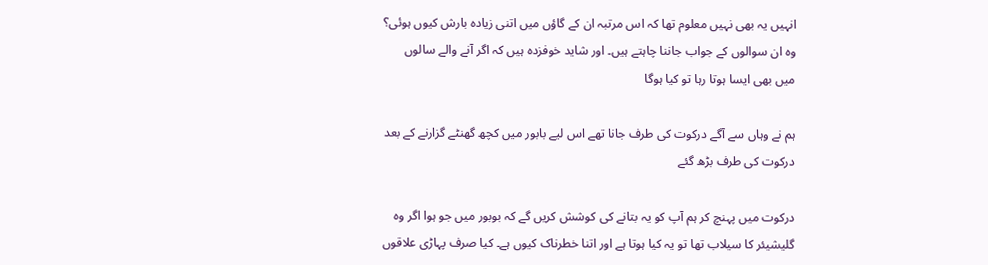انہیں یہ بھی نہیں معلوم تھا کہ اس مرتبہ ان کے گاؤں میں اتنی زیادہ بارش کیوں ہوئی؟ وہ ان سوالوں کے جواب جاننا چاہتے ہیں۔ اور شاید خوفزدہ ہیں کہ اگر آنے والے سالوں میں بھی ایسا ہوتا رہا تو کیا ہوگا

ہم نے وہاں سے آگے درکوت کی طرف جانا تھے اس لیے بابور میں کچھ گھنٹے گزارنے کے بعد درکوت کی طرف بڑھ گئے

درکوت میں پہنچ کر ہم آپ کو یہ بتانے کی کوشش کریں گے کہ بوبور میں جو ہوا اگر وہ گلیشیئر کا سیلاب تھا تو یہ کیا ہوتا ہے اور اتنا خطرناک کیوں ہے۔ کیا صرف پہاڑی علاقوں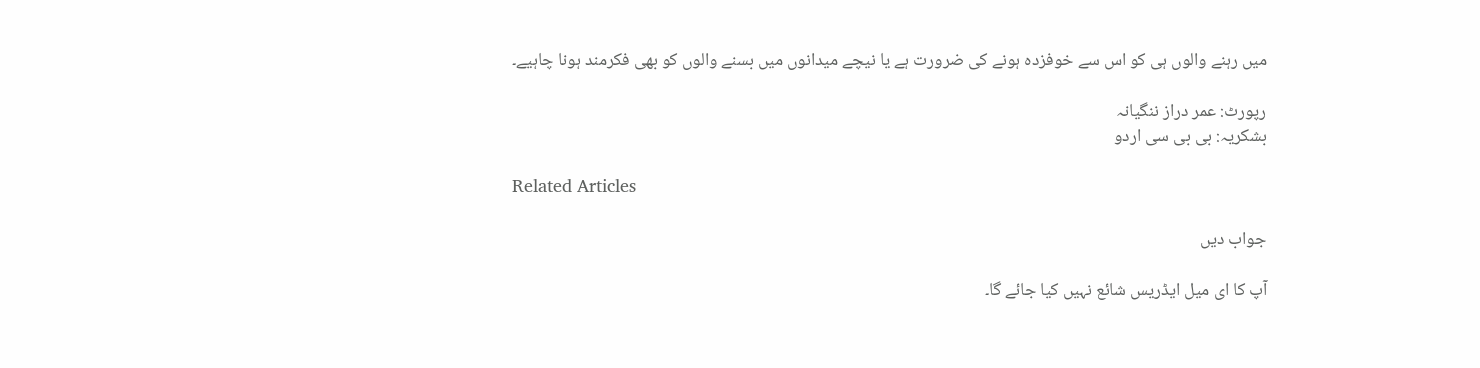میں رہنے والوں ہی کو اس سے خوفزدہ ہونے کی ضرورت ہے یا نیچے میدانوں میں بسنے والوں کو بھی فکرمند ہونا چاہیے۔

رپورٹ: عمر دراز ننگیانہ
بشکریہ: بی بی سی اردو

Related Articles

جواب دیں

آپ کا ای میل ایڈریس شائع نہیں کیا جائے گا۔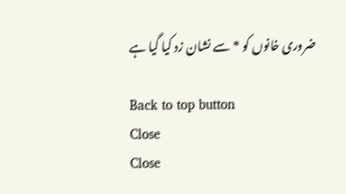ضروری خانوں کو * سے نشان زد کیا گیا ہے

Back to top button
Close
Close